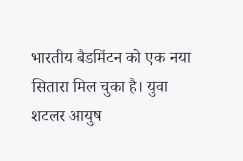भारतीय बैडमिंटन को एक नया सितारा मिल चुका है। युवा शटलर आयुष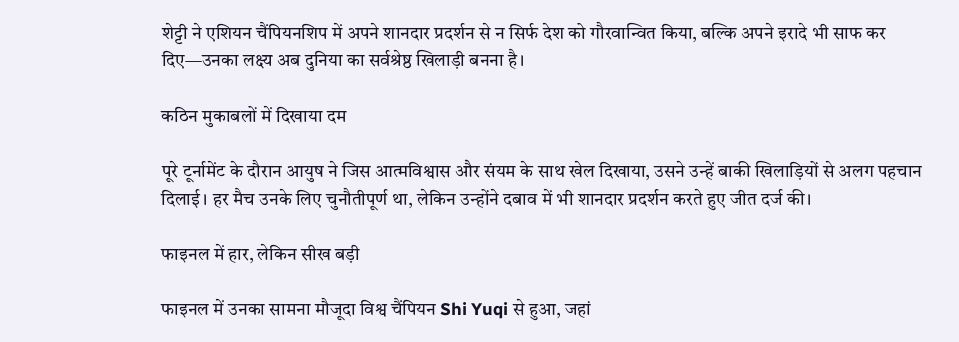शेट्टी ने एशियन चैंपियनशिप में अपने शानदार प्रदर्शन से न सिर्फ देश को गौरवान्वित किया, बल्कि अपने इरादे भी साफ कर दिए—उनका लक्ष्य अब दुनिया का सर्वश्रेष्ठ खिलाड़ी बनना है।

कठिन मुकाबलों में दिखाया दम

पूरे टूर्नामेंट के दौरान आयुष ने जिस आत्मविश्वास और संयम के साथ खेल दिखाया, उसने उन्हें बाकी खिलाड़ियों से अलग पहचान दिलाई। हर मैच उनके लिए चुनौतीपूर्ण था, लेकिन उन्होंने दबाव में भी शानदार प्रदर्शन करते हुए जीत दर्ज की।

फाइनल में हार, लेकिन सीख बड़ी

फाइनल में उनका सामना मौजूदा विश्व चैंपियन Shi Yuqi से हुआ, जहां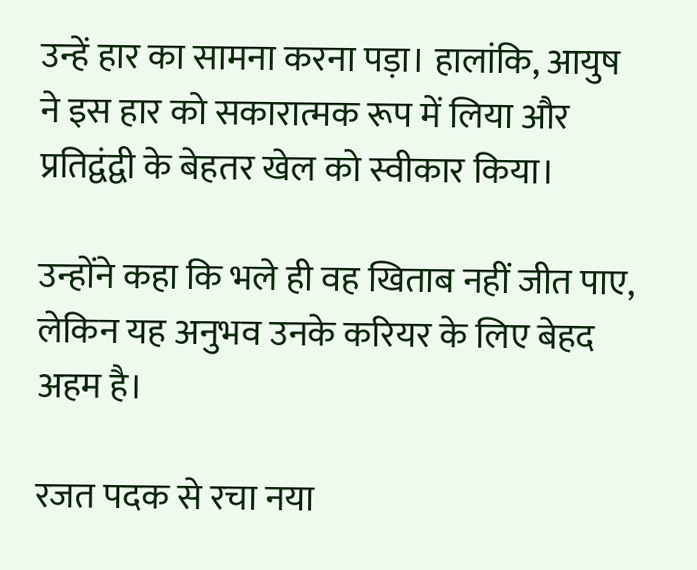उन्हें हार का सामना करना पड़ा। हालांकि, आयुष ने इस हार को सकारात्मक रूप में लिया और प्रतिद्वंद्वी के बेहतर खेल को स्वीकार किया।

उन्होंने कहा कि भले ही वह खिताब नहीं जीत पाए, लेकिन यह अनुभव उनके करियर के लिए बेहद अहम है।

रजत पदक से रचा नया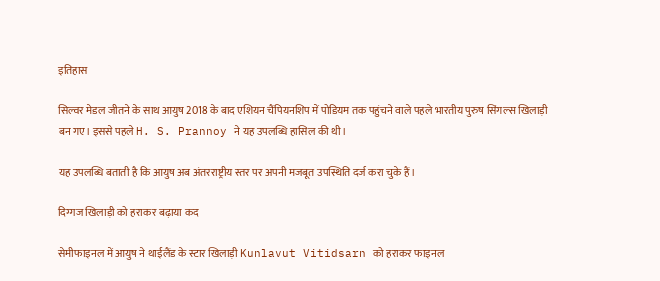इतिहास

सिल्वर मेडल जीतने के साथ आयुष 2018 के बाद एशियन चैंपियनशिप में पोडियम तक पहुंचने वाले पहले भारतीय पुरुष सिंगल्स खिलाड़ी बन गए। इससे पहले H. S. Prannoy ने यह उपलब्धि हासिल की थी।

यह उपलब्धि बताती है कि आयुष अब अंतरराष्ट्रीय स्तर पर अपनी मजबूत उपस्थिति दर्ज करा चुके हैं।

दिग्गज खिलाड़ी को हराकर बढ़ाया कद

सेमीफाइनल में आयुष ने थाईलैंड के स्टार खिलाड़ी Kunlavut Vitidsarn को हराकर फाइनल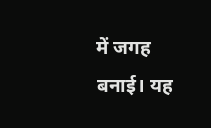में जगह बनाई। यह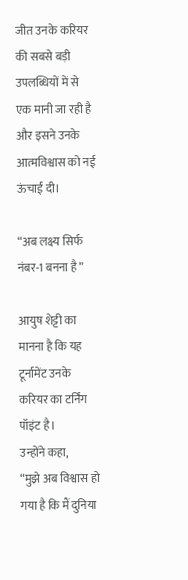जीत उनके करियर की सबसे बड़ी उपलब्धियों में से एक मानी जा रही है और इसने उनके आत्मविश्वास को नई ऊंचाई दी।

“अब लक्ष्य सिर्फ नंबर-1 बनना है”

आयुष शेट्टी का मानना है कि यह टूर्नामेंट उनके करियर का टर्निंग पॉइंट है।
उन्होंने कहा,
“मुझे अब विश्वास हो गया है कि मैं दुनिया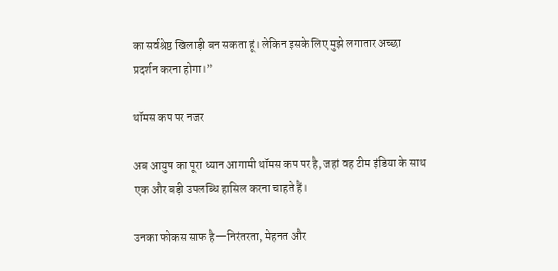का सर्वश्रेष्ठ खिलाड़ी बन सकता हूं। लेकिन इसके लिए मुझे लगातार अच्छा प्रदर्शन करना होगा।”

थॉमस कप पर नजर

अब आयुष का पूरा ध्यान आगामी थॉमस कप पर है, जहां वह टीम इंडिया के साथ एक और बड़ी उपलब्धि हासिल करना चाहते हैं।

उनका फोकस साफ है—निरंतरता, मेहनत और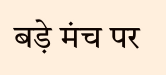बड़े मंच पर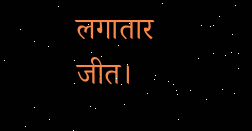लगातार जीत।